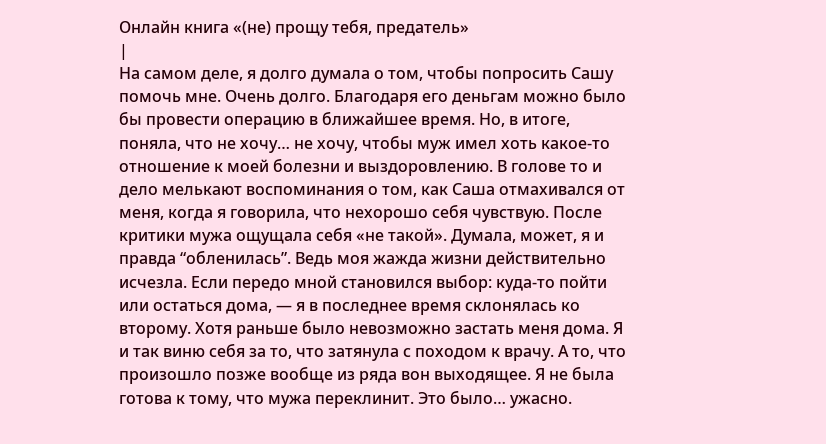Онлайн книга «(не) прощу тебя, предатель»
|
На самом деле, я долго думала о том, чтобы попросить Сашу помочь мне. Очень долго. Благодаря его деньгам можно было бы провести операцию в ближайшее время. Но, в итоге, поняла, что не хочу… не хочу, чтобы муж имел хоть какое-то отношение к моей болезни и выздоровлению. В голове то и дело мелькают воспоминания о том, как Саша отмахивался от меня, когда я говорила, что нехорошо себя чувствую. После критики мужа ощущала себя «не такой». Думала, может, я и правда “обленилась”. Ведь моя жажда жизни действительно исчезла. Если передо мной становился выбор: куда-то пойти или остаться дома, — я в последнее время склонялась ко второму. Хотя раньше было невозможно застать меня дома. Я и так виню себя за то, что затянула с походом к врачу. А то, что произошло позже вообще из ряда вон выходящее. Я не была готова к тому, что мужа переклинит. Это было… ужасно.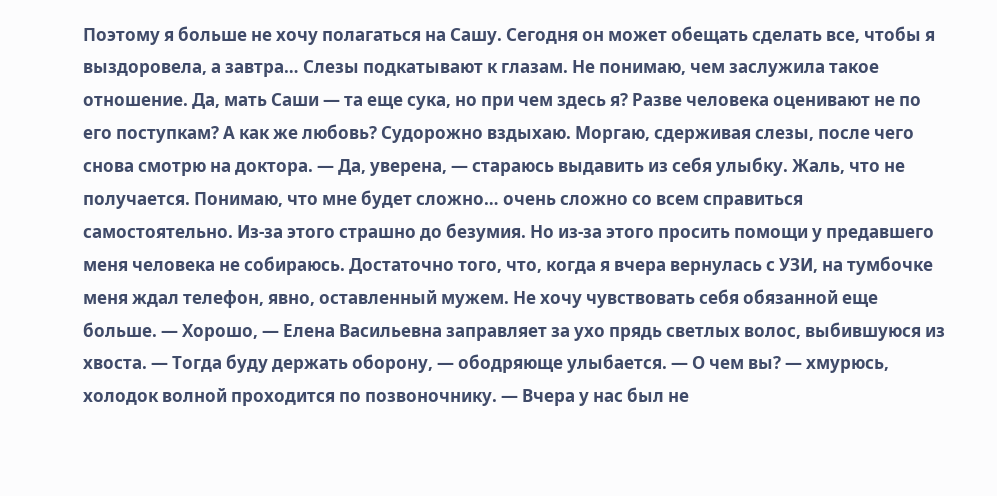Поэтому я больше не хочу полагаться на Сашу. Сегодня он может обещать сделать все, чтобы я выздоровела, а завтра… Слезы подкатывают к глазам. Не понимаю, чем заслужила такое отношение. Да, мать Саши — та еще сука, но при чем здесь я? Разве человека оценивают не по его поступкам? А как же любовь? Судорожно вздыхаю. Моргаю, сдерживая слезы, после чего снова смотрю на доктора. — Да, уверена, — стараюсь выдавить из себя улыбку. Жаль, что не получается. Понимаю, что мне будет сложно… очень сложно со всем справиться самостоятельно. Из-за этого страшно до безумия. Но из-за этого просить помощи у предавшего меня человека не собираюсь. Достаточно того, что, когда я вчера вернулась с УЗИ, на тумбочке меня ждал телефон, явно, оставленный мужем. Не хочу чувствовать себя обязанной еще больше. — Хорошо, — Елена Васильевна заправляет за ухо прядь светлых волос, выбившуюся из хвоста. — Тогда буду держать оборону, — ободряюще улыбается. — О чем вы? — хмурюсь, холодок волной проходится по позвоночнику. — Вчера у нас был не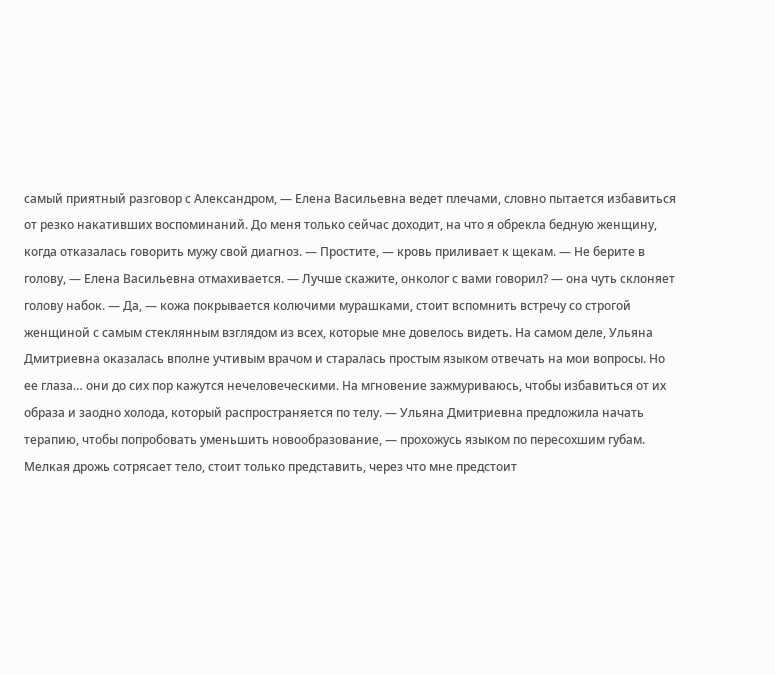самый приятный разговор с Александром, — Елена Васильевна ведет плечами, словно пытается избавиться от резко накативших воспоминаний. До меня только сейчас доходит, на что я обрекла бедную женщину, когда отказалась говорить мужу свой диагноз. — Простите, — кровь приливает к щекам. — Не берите в голову, — Елена Васильевна отмахивается. — Лучше скажите, онколог с вами говорил? — она чуть склоняет голову набок. — Да, — кожа покрывается колючими мурашками, стоит вспомнить встречу со строгой женщиной с самым стеклянным взглядом из всех, которые мне довелось видеть. На самом деле, Ульяна Дмитриевна оказалась вполне учтивым врачом и старалась простым языком отвечать на мои вопросы. Но ее глаза… они до сих пор кажутся нечеловеческими. На мгновение зажмуриваюсь, чтобы избавиться от их образа и заодно холода, который распространяется по телу. — Ульяна Дмитриевна предложила начать терапию, чтобы попробовать уменьшить новообразование, — прохожусь языком по пересохшим губам. Мелкая дрожь сотрясает тело, стоит только представить, через что мне предстоит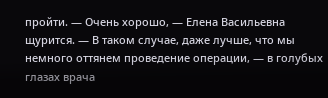пройти. — Очень хорошо, — Елена Васильевна щурится. — В таком случае, даже лучше, что мы немного оттянем проведение операции, — в голубых глазах врача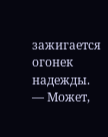зажигается огонек надежды. — Может,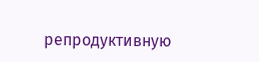репродуктивную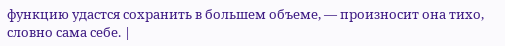функцию удастся сохранить в большем объеме, — произносит она тихо, словно сама себе. |